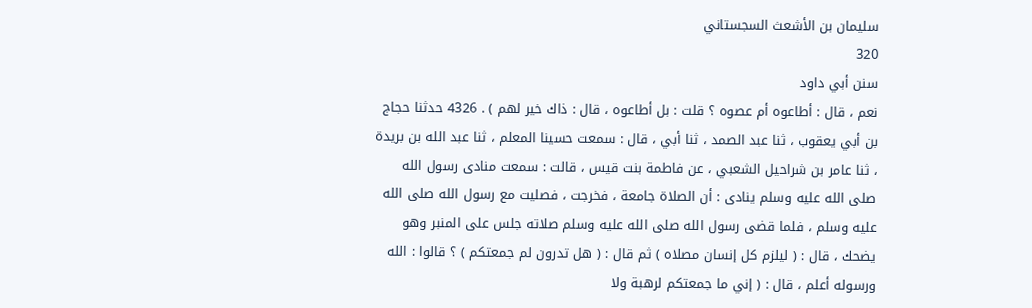سليمان بن الأشعث السجستاني
320
سنن أبي داود
نعم ، قال : أطاعوه أم عصوه ؟ قلت : بل أطاعوه ، قال : ذاك خير لهم ) . 4326 حدثنا حجاج بن أبي يعقوب ، ثنا عبد الصمد ، ثنا أبي ، قال : سمعت حسينا المعلم ، ثنا عبد الله بن بريدة ، ثنا عامر بن شراحيل الشعبي ، عن فاطمة بنت قيس ، قالت : سمعت منادى رسول الله صلى الله عليه وسلم ينادى : أن الصلاة جامعة ، فخرجت ، فصليت مع رسول الله صلى الله عليه وسلم ، فلما قضى رسول الله صلى الله عليه وسلم صلاته جلس على المنبر وهو يضحك ، قال : ( ليلزم كل إنسان مصلاه ) ثم قال : ( هل تدرون لم جمعتكم ) ؟ قالوا : الله ورسوله أعلم ، قال : ( إني ما جمعتكم لرهبة ولا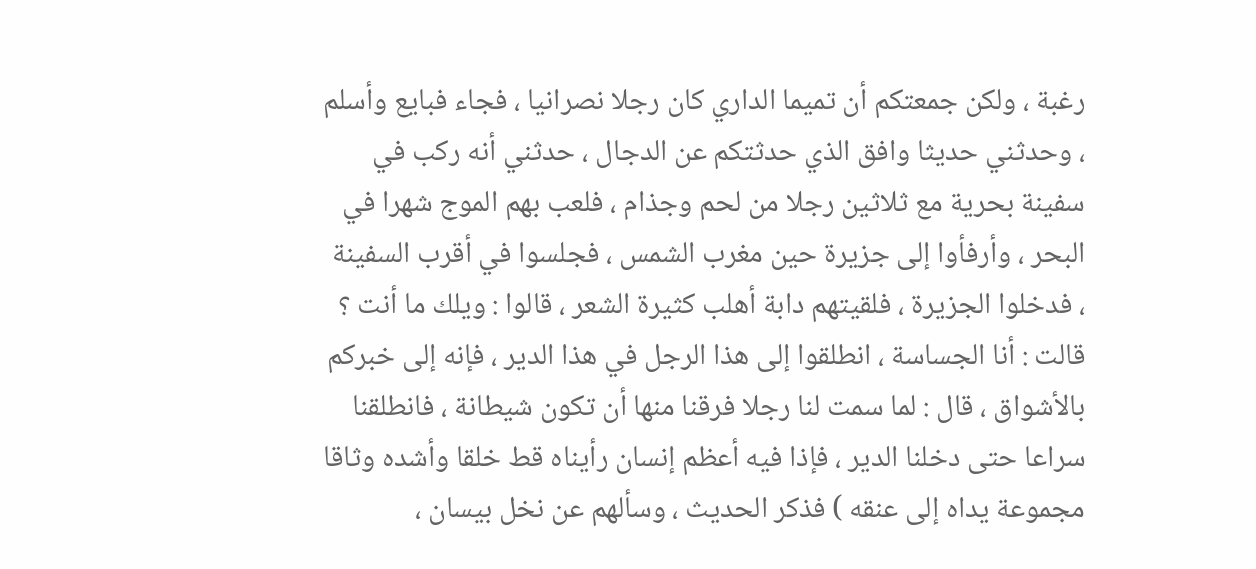رغبة ، ولكن جمعتكم أن تميما الداري كان رجلا نصرانيا ، فجاء فبايع وأسلم ، وحدثني حديثا وافق الذي حدثتكم عن الدجال ، حدثني أنه ركب في سفينة بحرية مع ثلاثين رجلا من لحم وجذام ، فلعب بهم الموج شهرا في البحر ، وأرفأوا إلى جزيرة حين مغرب الشمس ، فجلسوا في أقرب السفينة ، فدخلوا الجزيرة ، فلقيتهم دابة أهلب كثيرة الشعر ، قالوا : ويلك ما أنت ؟ قالت : أنا الجساسة ، انطلقوا إلى هذا الرجل في هذا الدير ، فإنه إلى خبركم بالأشواق ، قال : لما سمت لنا رجلا فرقنا منها أن تكون شيطانة ، فانطلقنا سراعا حتى دخلنا الدير ، فإذا فيه أعظم إنسان رأيناه قط خلقا وأشده وثاقا مجموعة يداه إلى عنقه ) فذكر الحديث ، وسألهم عن نخل بيسان ،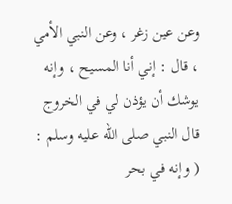وعن عين زغر ، وعن النبي الأمي ، قال : إني أنا المسيح ، وإنه يوشك أن يؤذن لي في الخروج قال النبي صلى الله عليه وسلم : ( وإنه في بحر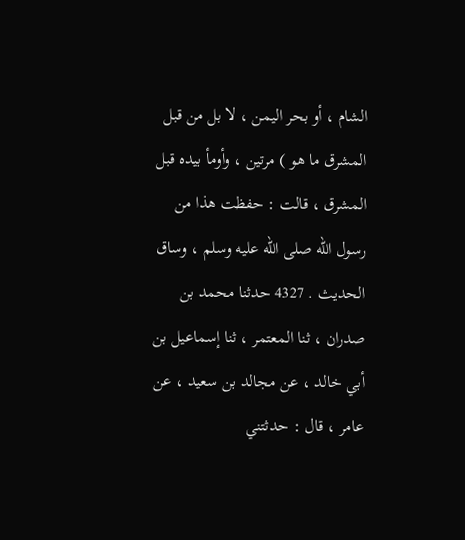الشام ، أو بحر اليمن ، لا بل من قبل المشرق ما هو ) مرتين ، وأومأ بيده قبل المشرق ، قالت : حفظت هذا من رسول الله صلى الله عليه وسلم ، وساق الحديث . 4327 حدثنا محمد بن صدران ، ثنا المعتمر ، ثنا إسماعيل بن أبي خالد ، عن مجالد بن سعيد ، عن عامر ، قال : حدثتني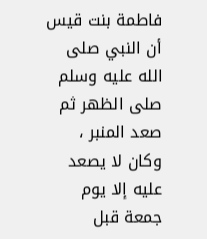فاطمة بنت قيس أن النبي صلى الله عليه وسلم صلى الظهر ثم صعد المنبر ، وكان لا يصعد عليه إلا يوم جمعة قبل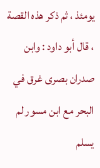يومئذ ، ثم ذكر هذه القصة ، قال أبو داود : وابن صدران بصرى غرق في البحر مع ابن مسور لم يسلم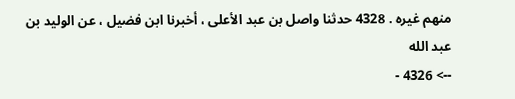منهم غيره . 4328 حدثنا واصل بن عبد الأعلى ، أخبرنا ابن فضيل ، عن الوليد بن عبد الله
--> 4326 -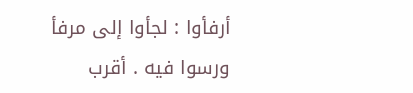أرفأوا : لجأوا إلى مرفأ ورسوا فيه . أقرب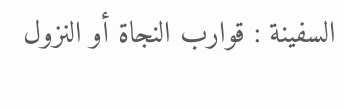السفينة : قوارب النجاة أو النزول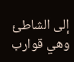إلى الشاطئ وهي قوارب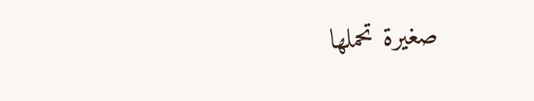صغيرة تحملها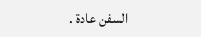السفن عادة .